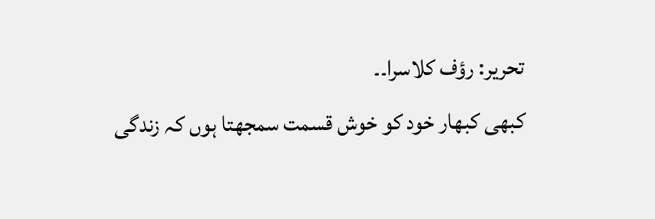تحریر: رؤف کلاسرا۔۔
کبھی کبھار خود کو خوش قسمت سمجھتا ہوں کہ زندگی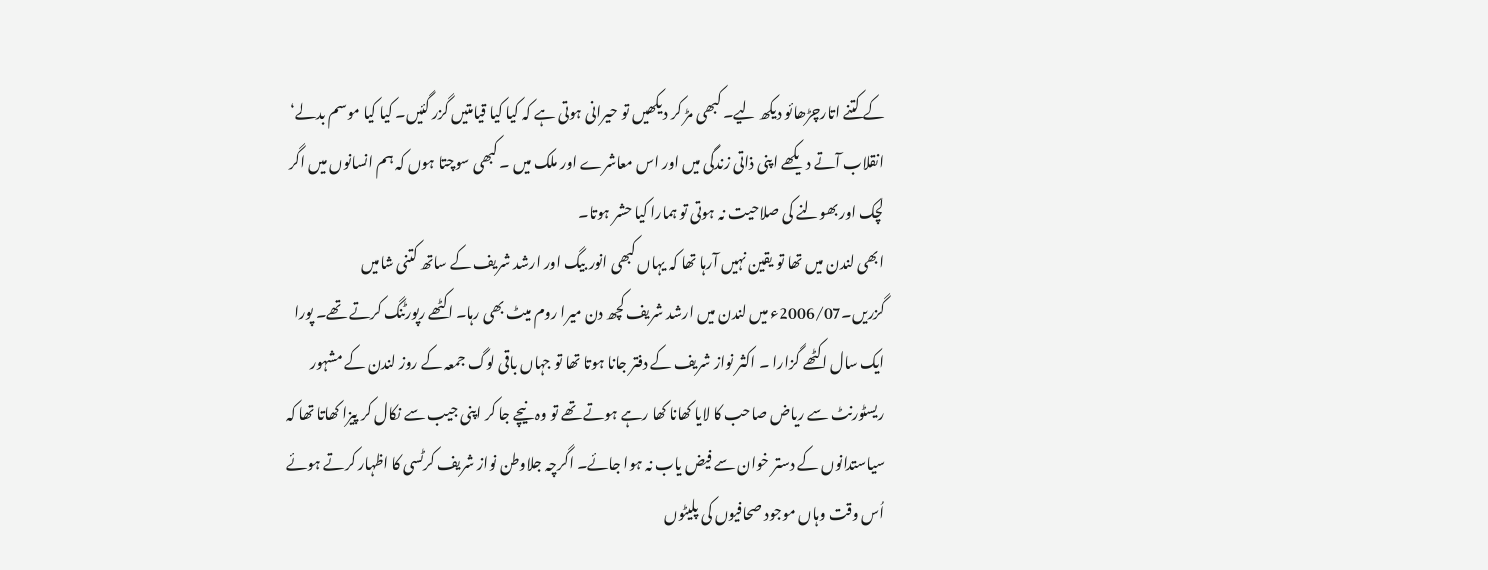کے کتنے اتارچڑھائو دیکھ لیے۔ کبھی مڑ کر دیکھیں تو حیرانی ہوتی ہے کہ کیا کیا قیامتیں گزر گئیں۔ کیا کیا موسم بدلے‘ انقلاب آتے دیکھے اپنی ذاتی زندگی میں اور اس معاشرے اور ملک میں ۔ کبھی سوچتا ہوں کہ ہم انسانوں میں اگر لچک اور بھولنے کی صلاحیت نہ ہوتی تو ہمارا کیا حشر ہوتا۔
ابھی لندن میں تھا تو یقین نہیں آرہا تھا کہ یہاں کبھی انور بیگ اور ارشد شریف کے ساتھ کتنی شامیں گزریں۔2006/07ء میں لندن میں ارشد شریف کچھ دن میرا روم میٹ بھی رہا۔ اکٹھے رپورٹنگ کرتے تھے۔ پورا ایک سال اکٹھے گزارا ۔ اکثر نواز شریف کے دفتر جانا ہوتا تھا تو جہاں باقی لوگ جمعہ کے روز لندن کے مشہور ریسٹورنٹ سے ریاض صاحب کا لایا کھانا کھا رہے ہوتے تھے تو وہ نیچے جا کر اپنی جیب سے نکال کر پیزا کھاتا تھا کہ سیاستدانوں کے دستر خوان سے فیض یاب نہ ہوا جائے۔ اگرچہ جلاوطن نواز شریف کرٹسی کا اظہار کرتے ہوئے اُس وقت وہاں موجود صحافیوں کی پلیٹوں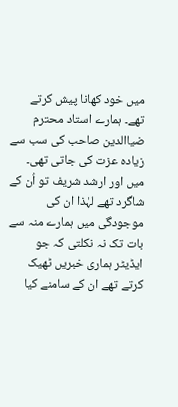میں خود کھانا پیش کرتے تھے۔ ہمارے استاد محترم ضیاالدین صاحب کی سب سے زیادہ عزت کی جاتی تھی۔ میں اور ارشد شریف تو اُن کے شاگرد تھے لہٰذا ان کی موجودگی میں ہمارے منہ سے بات تک نہ نکلتی کہ جو ایڈیٹر ہماری خبریں ٹھیک کرتے تھے ان کے سامنے کیا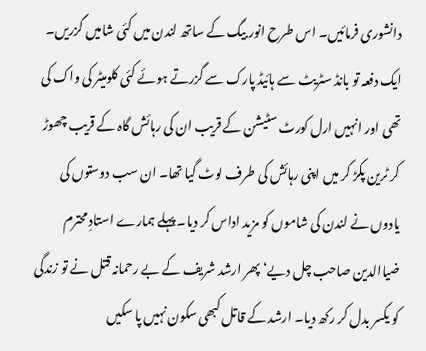دانشوری فرمائیں۔ اس طرح انور بیگ کے ساتھ لندن میں کئی شامیں گزریں۔ ایک دفعہ تو بانڈ سٹریٹ سے ہائیڈ پارک سے گزرتے ہوئے کئی کلومیٹر کی واک کی تھی اور انہیں ارل کورٹ سٹیشن کے قریب ان کی رہائش گاہ کے قریب چھوڑ کر ٹرین پکڑ کر میں اپنی رہائش کی طرف لوٹ گیا تھا۔ ان سب دوستوں کی یادوں نے لندن کی شاموں کو مزید اداس کر دیا۔ پہلے ہمارے استادِ محترم ضیاالدین صاحب چل دیے‘ پھر ارشد شریف کے بے رحمانہ قتل نے تو زندگی کو یکسر بدل کر رکھ دیا۔ ارشد کے قاتل کبھی سکون نہیں پا سکیں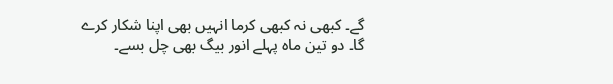گے۔ کبھی نہ کبھی کرما انہیں بھی اپنا شکار کرے گا۔ دو تین ماہ پہلے انور بیگ بھی چل بسے۔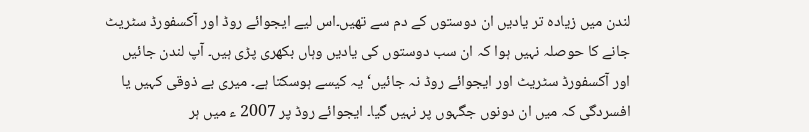لندن میں زیادہ تر یادیں ان دوستوں کے دم سے تھیں۔اس لیے ایجوائے روڈ اور آکسفورڈ سٹریٹ جانے کا حوصلہ نہیں ہوا کہ ان سب دوستوں کی یادیں وہاں بکھری پڑی ہیں۔ آپ لندن جائیں اور آکسفورڈ سٹریٹ اور ایجوائے روڈ نہ جائیں‘یہ کیسے ہوسکتا ہے۔ میری بے ذوقی کہیں یا افسردگی کہ میں ان دونوں جگہوں پر نہیں گیا۔ ایجوائے روڈ پر 2007 ء میں ہر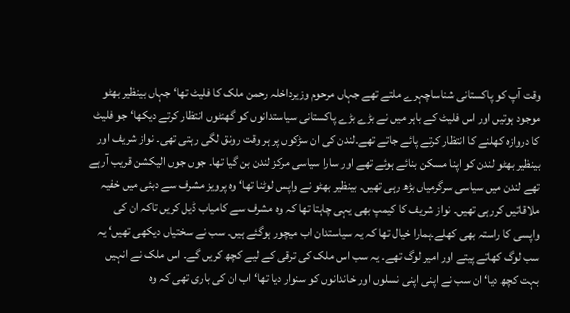وقت آپ کو پاکستانی شناساچہرے ملتے تھے جہاں مرحوم وزیرداخلہ رحمن ملک کا فلیٹ تھا‘ جہاں بینظیر بھٹو موجود ہوتیں اور اس فلیٹ کے باہر میں نے بڑے بڑے پاکستانی سیاستدانوں کو گھنٹوں انتظار کرتے دیکھا‘ جو فلیٹ کا دروازہ کھلنے کا انتظار کرتے پائے جاتے تھے۔لندن کی ان سڑکوں پر ہر وقت رونق لگی رہتی تھی۔ نواز شریف اور بینظیر بھٹو لندن کو اپنا مسکن بنائے ہوئے تھے اور سارا سیاسی مرکز لندن بن گیا تھا۔ جوں جوں الیکشن قریب آرہے تھے لندن میں سیاسی سرگرمیاں بڑھ رہی تھیں۔ بینظیر بھٹو نے واپس لوٹنا تھا‘ وہ پرویز مشرف سے دبئی میں خفیہ ملاقاتیں کررہی تھیں۔ نواز شریف کا کیمپ بھی یہی چاہتا تھا کہ وہ مشرف سے کامیاب ڈیل کریں تاکہ ان کی واپسی کا راستہ بھی کھلے۔ہمارا خیال تھا کہ یہ سیاستدان اب میچور ہوگئے ہیں۔ سب نے سختیاں دیکھی تھیں‘ یہ سب لوگ کھاتے پیتے اور امیر لوگ تھے۔ یہ سب اس ملک کی ترقی کے لیے کچھ کریں گے۔ اس ملک نے انہیں بہت کچھ دیا‘ ان سب نے اپنی اپنی نسلوں اور خاندانوں کو سنوار دیا تھا‘ اب ان کی باری تھی کہ وہ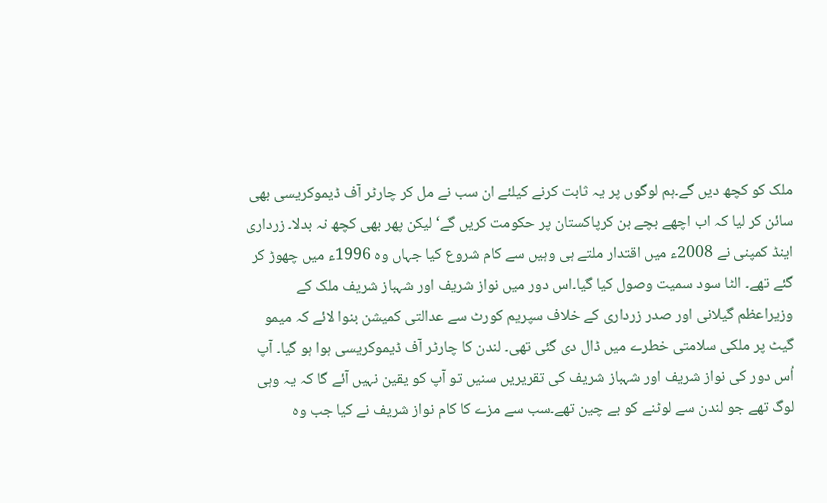ملک کو کچھ دیں گے۔ہم لوگوں پر یہ ثابت کرنے کیلئے ان سب نے مل کر چارٹر آف ڈیموکریسی بھی سائن کر لیا کہ اب اچھے بچے بن کرپاکستان پر حکومت کریں گے‘لیکن پھر بھی کچھ نہ بدلا۔ زرداری اینڈ کمپنی نے 2008ء میں اقتدار ملتے ہی وہیں سے کام شروع کیا جہاں وہ 1996ء میں چھوڑ کر گئے تھے۔ الٹا سود سمیت وصول کیا گیا۔اس دور میں نواز شریف اور شہباز شریف ملک کے وزیراعظم گیلانی اور صدر زرداری کے خلاف سپریم کورٹ سے عدالتی کمیشن بنوا لائے کہ میمو گیٹ پر ملکی سلامتی خطرے میں ڈال دی گئی تھی۔ لندن کا چارٹر آف ڈیموکریسی ہوا ہو گیا۔ آپ اُس دور کی نواز شریف اور شہباز شریف کی تقریریں سنیں تو آپ کو یقین نہیں آئے گا کہ یہ وہی لوگ تھے جو لندن سے لوٹنے کو بے چین تھے۔سب سے مزے کا کام نواز شریف نے کیا جب وہ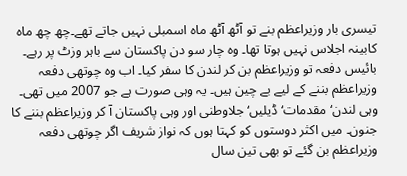تیسری بار وزیراعظم بنے تو آٹھ آٹھ ماہ اسمبلی نہیں جاتے تھے۔چھ چھ ماہ کابینہ اجلاس نہیں ہوتا تھا۔ وہ چار سو دن پاکستان سے باہر وزٹ پر رہے۔ بائیس دفعہ تو وزیراعظم بن کر لندن کا سفر کیا۔ اب وہ چوتھی دفعہ وزیراعظم بننے کے لیے بے چین ہیں۔ یہ وہی صورت ہے جو 2007 میں تھی۔ وہی لندن‘ مقدمات‘ ڈیلیں‘ جلاوطنی اور وہی پاکستان آ کر وزیراعظم بننے کا جنون۔ میں اکثر دوستوں کو کہتا ہوں کہ نواز شریف اگر چوتھی دفعہ وزیراعظم بن گئے تو بھی تین سال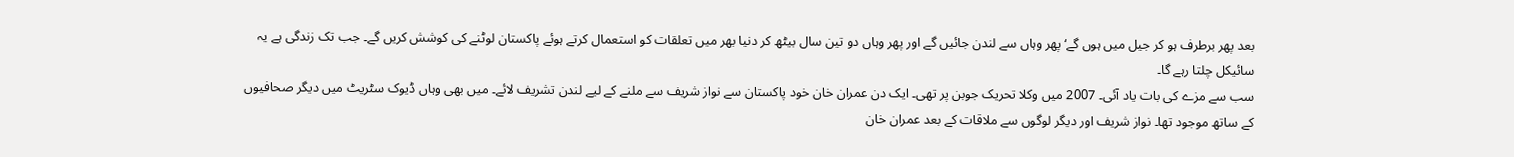بعد پھر برطرف ہو کر جیل میں ہوں گے‘پھر وہاں سے لندن جائیں گے اور پھر وہاں دو تین سال بیٹھ کر دنیا بھر میں تعلقات کو استعمال کرتے ہوئے پاکستان لوٹنے کی کوشش کریں گے۔ جب تک زندگی ہے یہ سائیکل چلتا رہے گا۔
سب سے مزے کی بات یاد آئی۔ 2007 میں وکلا تحریک جوبن پر تھی۔ ایک دن عمران خان خود پاکستان سے نواز شریف سے ملنے کے لیے لندن تشریف لائے۔ میں بھی وہاں ڈیوک سٹریٹ میں دیگر صحافیوں کے ساتھ موجود تھا۔ نواز شریف اور دیگر لوگوں سے ملاقات کے بعد عمران خان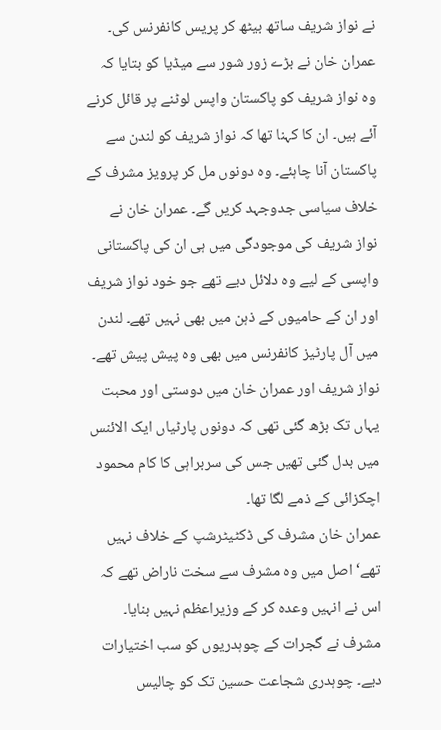نے نواز شریف ساتھ بیٹھ کر پریس کانفرنس کی۔ عمران خان نے بڑے زور شور سے میڈیا کو بتایا کہ وہ نواز شریف کو پاکستان واپس لوٹنے پر قائل کرنے آئے ہیں۔ ان کا کہنا تھا کہ نواز شریف کو لندن سے پاکستان آنا چاہئے۔ وہ دونوں مل کر پرویز مشرف کے خلاف سیاسی جدوجہد کریں گے۔ عمران خان نے نواز شریف کی موجودگی میں ہی ان کی پاکستانی واپسی کے لیے وہ دلائل دیے تھے جو خود نواز شریف اور ان کے حامیوں کے ذہن میں بھی نہیں تھے۔ لندن میں آل پارٹیز کانفرنس میں بھی وہ پیش پیش تھے۔ نواز شریف اور عمران خان میں دوستی اور محبت یہاں تک بڑھ گئی تھی کہ دونوں پارٹیاں ایک الائنس میں بدل گئی تھیں جس کی سربراہی کا کام محمود اچکزائی کے ذمے لگا تھا۔
عمران خان مشرف کی ڈکٹیٹرشپ کے خلاف نہیں تھے‘ اصل میں وہ مشرف سے سخت ناراض تھے کہ اس نے انہیں وعدہ کر کے وزیراعظم نہیں بنایا۔ مشرف نے گجرات کے چوہدریوں کو سب اختیارات دیے۔ چوہدری شجاعت حسین تک کو چالیس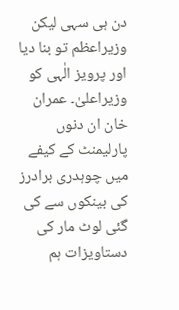دن ہی سہی لیکن وزیراعظم تو بنا دیا اور پرویز الٰہی کو وزیراعلیٰ۔ عمران خان ان دنوں پارلیمنٹ کے کیفے میں چوہدری برادرز کی بینکوں سے کی گئی لوٹ مار کی دستاویزات ہم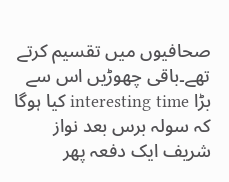صحافیوں میں تقسیم کرتے تھے۔باقی چھوڑیں اس سے بڑا interesting time کیا ہوگا کہ سولہ برس بعد نواز شریف ایک دفعہ پھر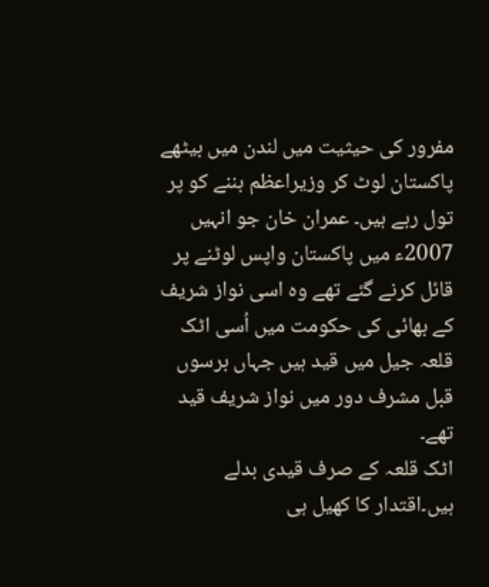مفرور کی حیثیت میں لندن میں بیٹھے پاکستان لوٹ کر وزیراعظم بننے کو پر تول رہے ہیں۔ عمران خان جو انہیں 2007ء میں پاکستان واپس لوٹنے پر قائل کرنے گئے تھے وہ اسی نواز شریف کے بھائی کی حکومت میں اُسی اٹک قلعہ جیل میں قید ہیں جہاں برسوں قبل مشرف دور میں نواز شریف قید تھے۔
اٹک قلعہ کے صرف قیدی بدلے ہیں۔اقتدار کا کھیل ہی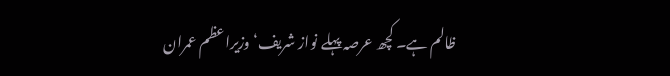ظالم ہے۔ کچھ عرصہ پہلے نواز شریف‘ وزیراعظم عمران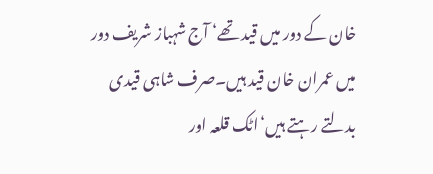خان کے دور میں قید تھے‘ آج شہباز شریف دور میں عمران خان قید ہیں۔صرف شاہی قیدی بدلتے رہتے ہیں‘اٹک قلعہ اور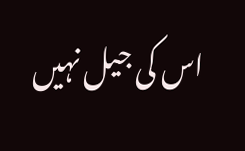اس کی جیل نہیں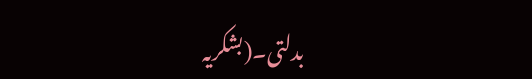بدلتی۔(بشکریہ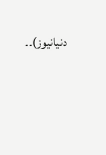دنیانیوز)۔۔